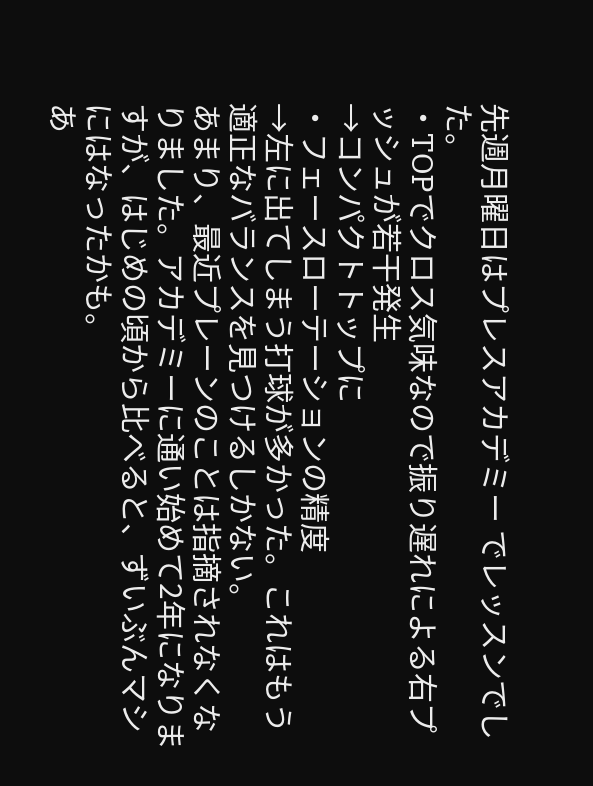先週月曜日はプレスアカデミー でレッスンでした。
・TOPでクロス気味なので振り遅れによる右プッシュが若干発生
→コンパクトトップに
・フェースローテーションの精度
→左に出てしまう打球が多かった。これはもう適正なバランスを見つけるしかない。
あまり、最近プレーンのことは指摘されなくなりました。アカデミーに通い始めて2年になりますが、はじめの頃から比べると、ずいぶんマシにはなったかも。
あ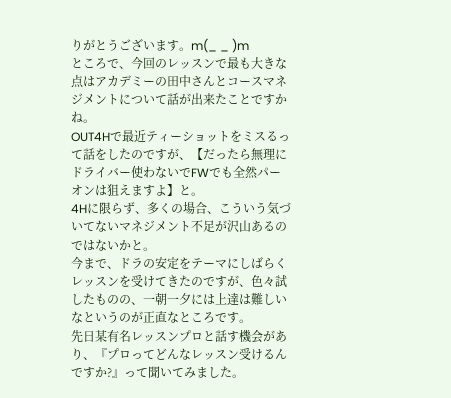りがとうございます。m(_ _ )m
ところで、今回のレッスンで最も大きな点はアカデミーの田中さんとコースマネジメントについて話が出来たことですかね。
OUT4Hで最近ティーショットをミスるって話をしたのですが、【だったら無理にドライバー使わないでFWでも全然パーオンは狙えますよ】と。
4Hに限らず、多くの場合、こういう気づいてないマネジメント不足が沢山あるのではないかと。
今まで、ドラの安定をテーマにしばらくレッスンを受けてきたのですが、色々試したものの、一朝一夕には上達は難しいなというのが正直なところです。
先日某有名レッスンプロと話す機会があり、『プロってどんなレッスン受けるんですか?』って聞いてみました。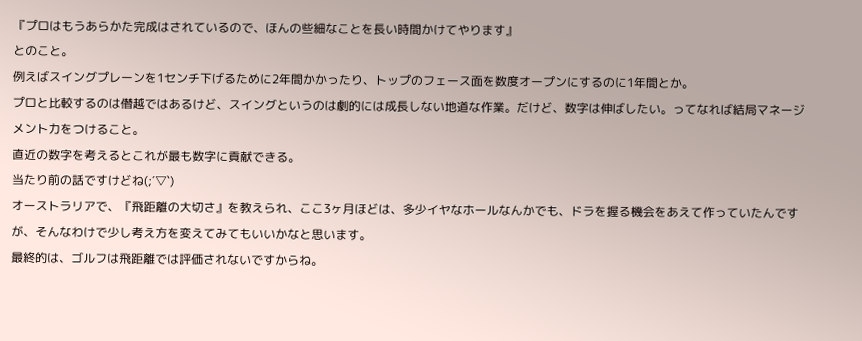『プロはもうあらかた完成はされているので、ほんの些細なことを長い時間かけてやります』
とのこと。
例えばスイングプレーンを1センチ下げるために2年間かかったり、トップのフェース面を数度オープンにするのに1年間とか。
プロと比較するのは僭越ではあるけど、スイングというのは劇的には成長しない地道な作業。だけど、数字は伸ばしたい。ってなれば結局マネージメント力をつけること。
直近の数字を考えるとこれが最も数字に貢献できる。
当たり前の話ですけどね(;´▽`)
オーストラリアで、『飛距離の大切さ』を教えられ、ここ3ヶ月ほどは、多少イヤなホールなんかでも、ドラを握る機会をあえて作っていたんですが、そんなわけで少し考え方を変えてみてもいいかなと思います。
最終的は、ゴルフは飛距離では評価されないですからね。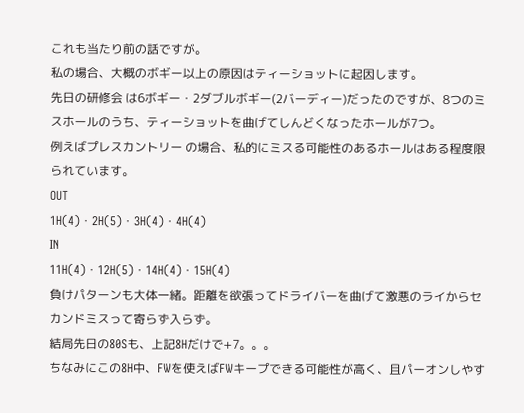これも当たり前の話ですが。
私の場合、大概のボギー以上の原因はティーショットに起因します。
先日の研修会 は6ボギー・2ダブルボギー(2バーディー)だったのですが、8つのミスホールのうち、ティーショットを曲げてしんどくなったホールが7つ。
例えばプレスカントリー の場合、私的にミスる可能性のあるホールはある程度限られています。
OUT
1H(4)・2H(5)・3H(4)・4H(4)
IN
11H(4)・12H(5)・14H(4)・15H(4)
負けパターンも大体一緒。距離を欲張ってドライバーを曲げて激悪のライからセカンドミスって寄らず入らず。
結局先日の80Sも、上記8Hだけで+7。。。
ちなみにこの8H中、FWを使えばFWキープできる可能性が高く、且パーオンしやす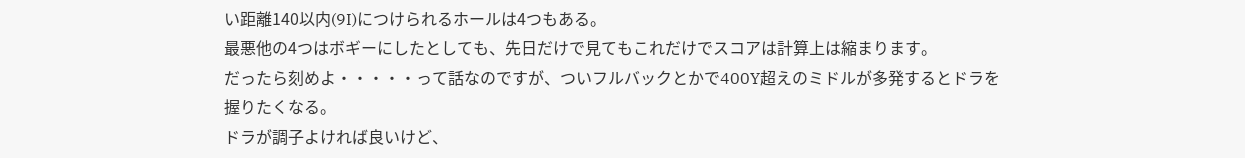い距離140以内(9I)につけられるホールは4つもある。
最悪他の4つはボギーにしたとしても、先日だけで見てもこれだけでスコアは計算上は縮まります。
だったら刻めよ・・・・・って話なのですが、ついフルバックとかで400Y超えのミドルが多発するとドラを握りたくなる。
ドラが調子よければ良いけど、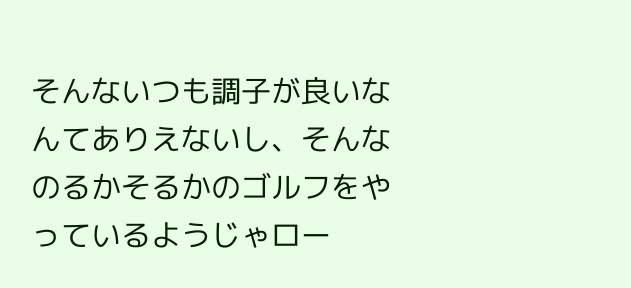そんないつも調子が良いなんてありえないし、そんなのるかそるかのゴルフをやっているようじゃロー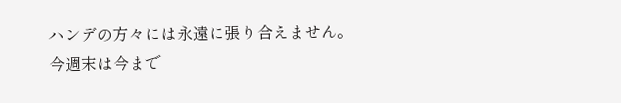ハンデの方々には永遠に張り合えません。
今週末は今まで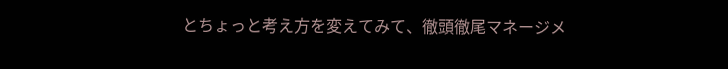とちょっと考え方を変えてみて、徹頭徹尾マネージメ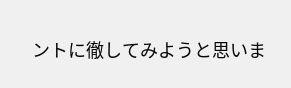ントに徹してみようと思いま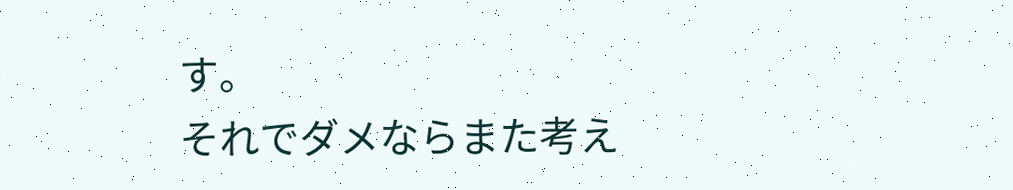す。
それでダメならまた考え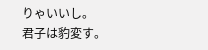りゃいいし。
君子は豹変す。